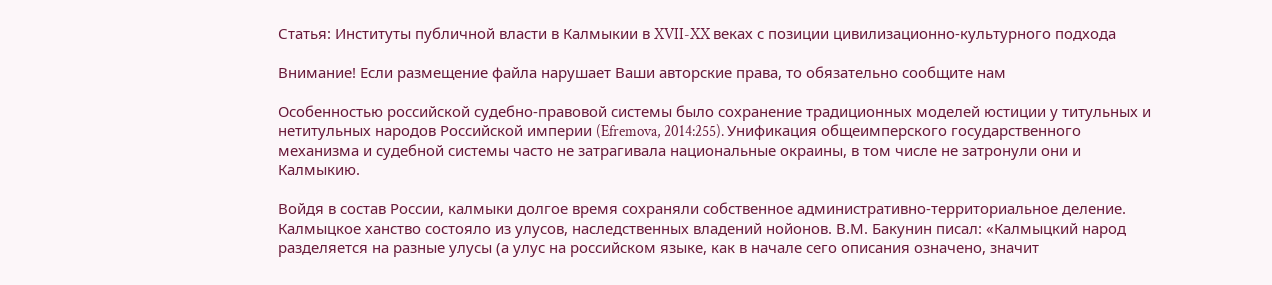Статья: Институты публичной власти в Калмыкии в XVII-XX веках с позиции цивилизационно-культурного подхода

Внимание! Если размещение файла нарушает Ваши авторские права, то обязательно сообщите нам

Особенностью российской судебно-правовой системы было сохранение традиционных моделей юстиции у титульных и нетитульных народов Российской империи (Efremova, 2014:255). Унификация общеимперского государственного механизма и судебной системы часто не затрагивала национальные окраины, в том числе не затронули они и Калмыкию.

Войдя в состав России, калмыки долгое время сохраняли собственное административно-территориальное деление. Калмыцкое ханство состояло из улусов, наследственных владений нойонов. В.М. Бакунин писал: «Калмыцкий народ разделяется на разные улусы (а улус на российском языке, как в начале сего описания означено, значит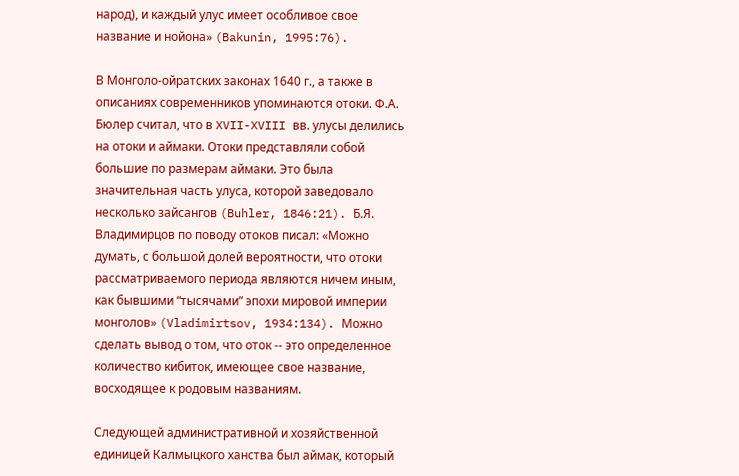народ), и каждый улус имеет особливое свое название и нойона» (Bakunin, 1995:76).

В Монголо-ойратских законах 1640 г., а также в описаниях современников упоминаются отоки. Ф.А. Бюлер считал, что в XVII-XVIII вв. улусы делились на отоки и аймаки. Отоки представляли собой большие по размерам аймаки. Это была значительная часть улуса, которой заведовало несколько зайсангов (Buhler, 1846:21). Б.Я. Владимирцов по поводу отоков писал: «Можно думать, с большой долей вероятности, что отоки рассматриваемого периода являются ничем иным, как бывшими “тысячами” эпохи мировой империи монголов» (Vladimirtsov, 1934:134). Можно сделать вывод о том, что оток -- это определенное количество кибиток, имеющее свое название, восходящее к родовым названиям.

Следующей административной и хозяйственной единицей Калмыцкого ханства был аймак, который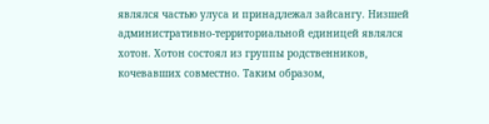являлся частью улуса и принадлежал зайсангу. Низшей административно-территориальной единицей являлся хотон. Хотон состоял из группы родственников, кочевавших совместно. Таким образом,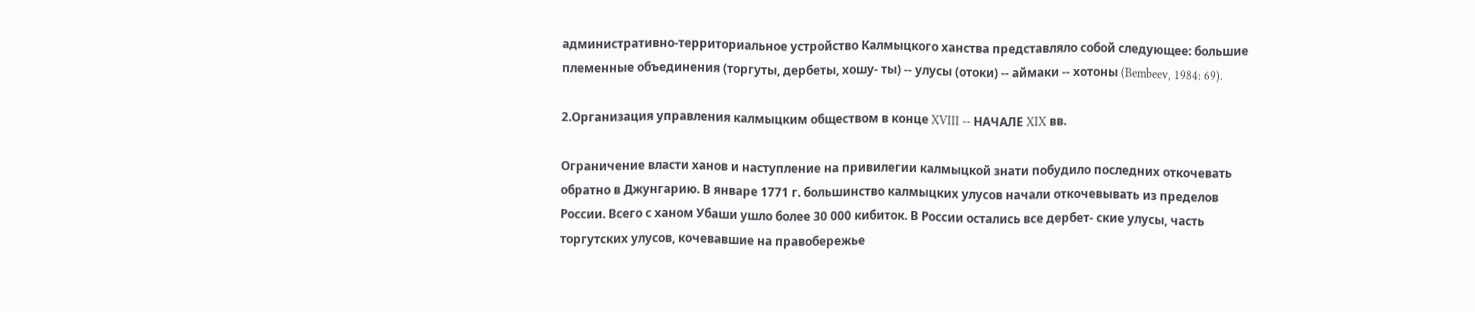административно-территориальное устройство Калмыцкого ханства представляло собой следующее: большие племенные объединения (торгуты, дербеты, хошу- ты) -- улусы (отоки) -- аймаки -- хотоны (Bembeev, 1984: 69).

2.Организация управления калмыцким обществом в конце XVIII -- НАЧАЛЕ XIX вв.

Ограничение власти ханов и наступление на привилегии калмыцкой знати побудило последних откочевать обратно в Джунгарию. В январе 1771 г. большинство калмыцких улусов начали откочевывать из пределов России. Всего с ханом Убаши ушло более 30 000 кибиток. В России остались все дербет- ские улусы, часть торгутских улусов, кочевавшие на правобережье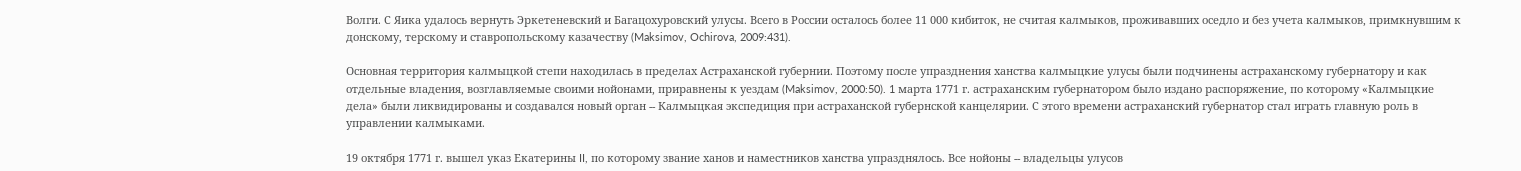Волги. С Яика удалось вернуть Эркетеневский и Багацохуровский улусы. Всего в России осталось более 11 000 кибиток, не считая калмыков, проживавших оседло и без учета калмыков, примкнувшим к донскому, терскому и ставропольскому казачеству (Maksimov, Ochirova, 2009:431).

Основная территория калмыцкой степи находилась в пределах Астраханской губернии. Поэтому после упразднения ханства калмыцкие улусы были подчинены астраханскому губернатору и как отдельные владения, возглавляемые своими нойонами, приравнены к уездам (Maksimov, 2000:50). 1 марта 1771 г. астраханским губернатором было издано распоряжение, по которому «Калмыцкие дела» были ликвидированы и создавался новый орган -- Калмыцкая экспедиция при астраханской губернской канцелярии. С этого времени астраханский губернатор стал играть главную роль в управлении калмыками.

19 октября 1771 г. вышел указ Екатерины II, по которому звание ханов и наместников ханства упразднялось. Все нойоны -- владельцы улусов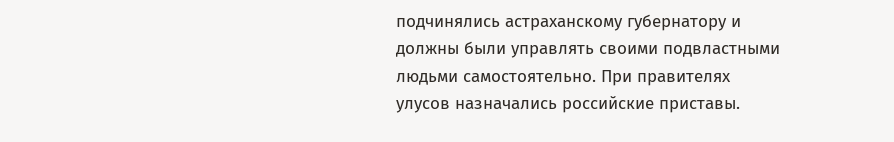подчинялись астраханскому губернатору и должны были управлять своими подвластными людьми самостоятельно. При правителях улусов назначались российские приставы.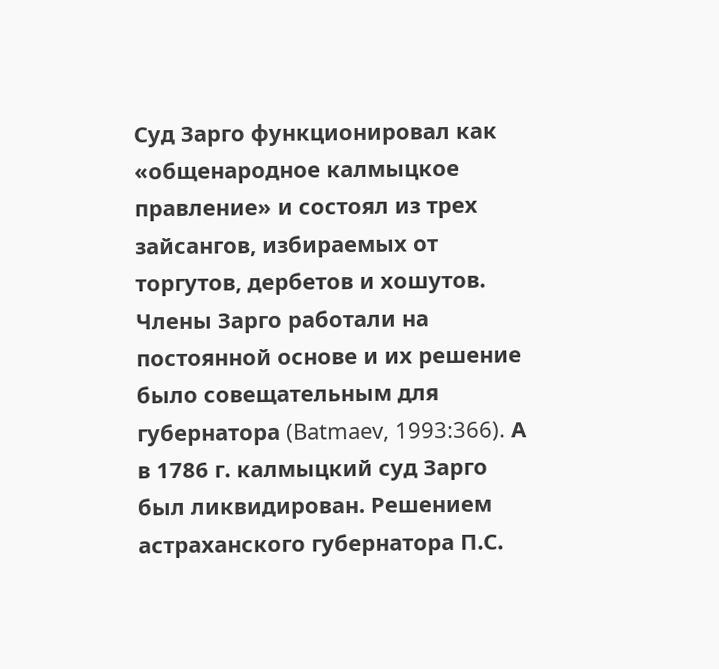Суд Зарго функционировал как «общенародное калмыцкое правление» и состоял из трех зайсангов, избираемых от торгутов, дербетов и хошутов. Члены Зарго работали на постоянной основе и их решение было совещательным для губернатора (Batmaev, 1993:366). А в 1786 г. калмыцкий суд Зарго был ликвидирован. Решением астраханского губернатора П.С.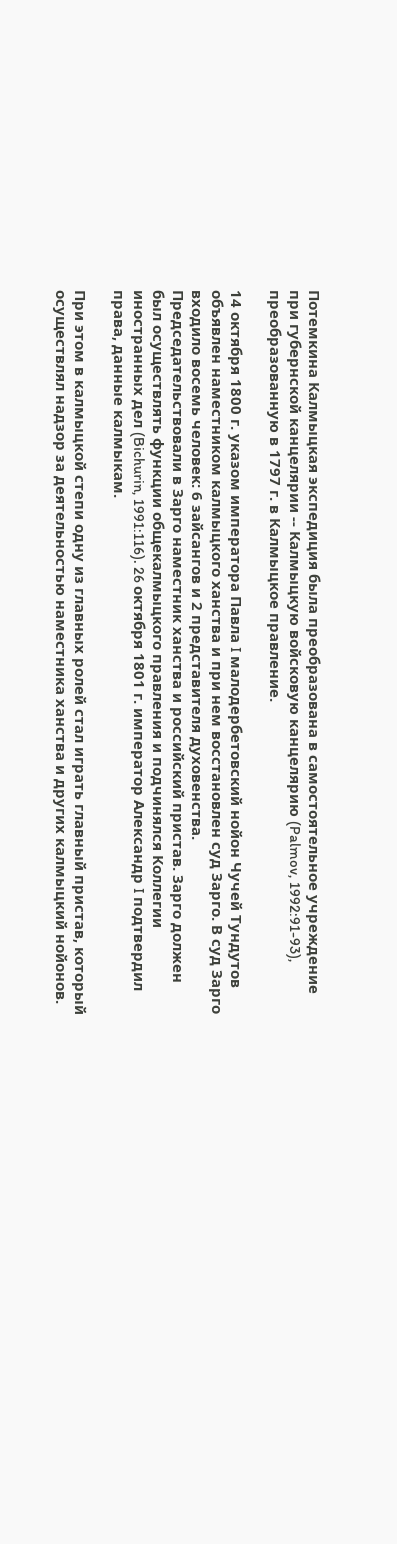Потемкина Калмыцкая экспедиция была преобразована в самостоятельное учреждение при губернской канцелярии -- Калмыцкую войсковую канцелярию (Palmov, 1992:91-93), преобразованную в 1797 г. в Калмыцкое правление.

14 октября 1800 г. указом императора Павла I малодербетовский нойон Чучей Тундутов объявлен наместником калмыцкого ханства и при нем восстановлен суд Зарго. В суд Зарго входило восемь человек: 6 зайсангов и 2 представителя духовенства. Председательствовали в Зарго наместник ханства и российский пристав. Зарго должен был осуществлять функции общекалмыцкого правления и подчинялся Коллегии иностранных дел (Bichurin, 1991:116). 26 октября 1801 г. император Александр I подтвердил права, данные калмыкам.

При этом в калмыцкой степи одну из главных ролей стал играть главный пристав, который осуществлял надзор за деятельностью наместника ханства и других калмыцкий нойонов.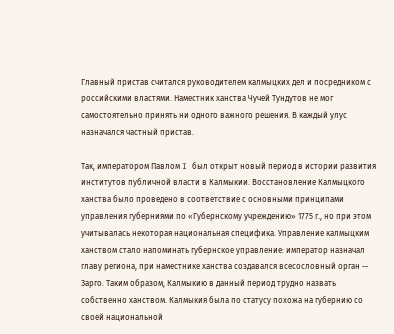Главный пристав считался руководителем калмыцких дел и посредником с российскими властями. Наместник ханства Чучей Тундутов не мог самостоятельно принять ни одного важного решения. В каждый улус назначался частный пристав.

Так, императором Павлом I был открыт новый период в истории развития институтов публичной власти в Калмыкии. Восстановление Калмыцкого ханства было проведено в соответствие с основными принципами управления губерниями по «Губернскому учреждению» 1775 г., но при этом учитывалась некоторая национальная специфика. Управление калмыцким ханством стало напоминать губернское управление: император назначал главу региона, при наместнике ханства создавался всесословный орган -- Зарго. Таким образом, Калмыкию в данный период трудно назвать собственно ханством. Калмыкия была по статусу похожа на губернию со своей национальной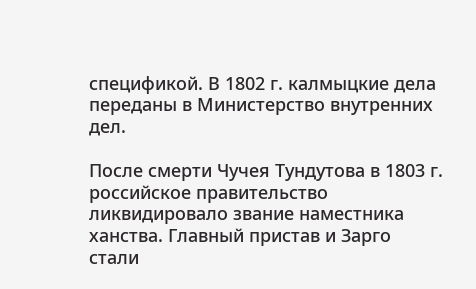спецификой. В 1802 г. калмыцкие дела переданы в Министерство внутренних дел.

После смерти Чучея Тундутова в 1803 г. российское правительство ликвидировало звание наместника ханства. Главный пристав и Зарго стали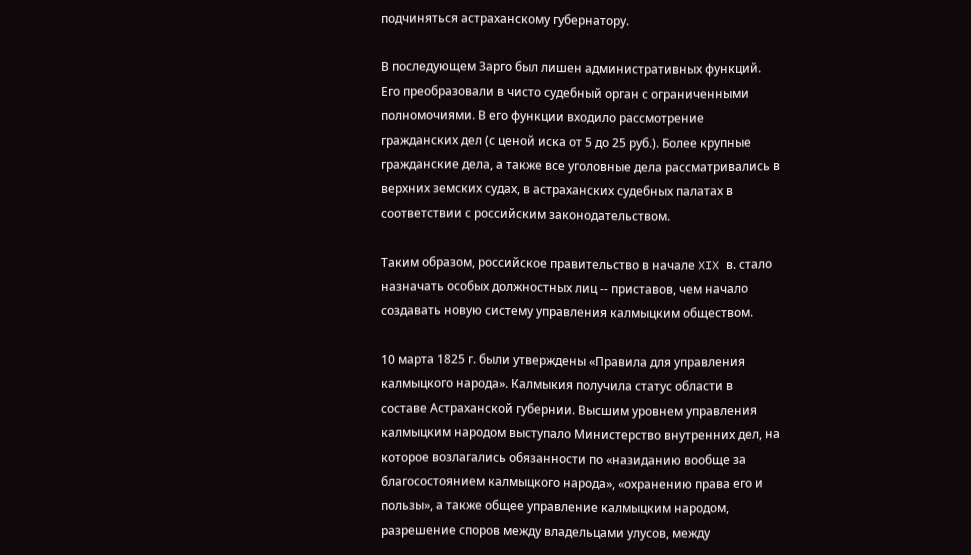подчиняться астраханскому губернатору.

В последующем Зарго был лишен административных функций. Его преобразовали в чисто судебный орган с ограниченными полномочиями. В его функции входило рассмотрение гражданских дел (с ценой иска от 5 до 25 руб.). Более крупные гражданские дела, а также все уголовные дела рассматривались в верхних земских судах, в астраханских судебных палатах в соответствии с российским законодательством.

Таким образом, российское правительство в начале XIX в. стало назначать особых должностных лиц -- приставов, чем начало создавать новую систему управления калмыцким обществом.

10 марта 1825 г. были утверждены «Правила для управления калмыцкого народа». Калмыкия получила статус области в составе Астраханской губернии. Высшим уровнем управления калмыцким народом выступало Министерство внутренних дел, на которое возлагались обязанности по «назиданию вообще за благосостоянием калмыцкого народа», «охранению права его и пользы», а также общее управление калмыцким народом, разрешение споров между владельцами улусов, между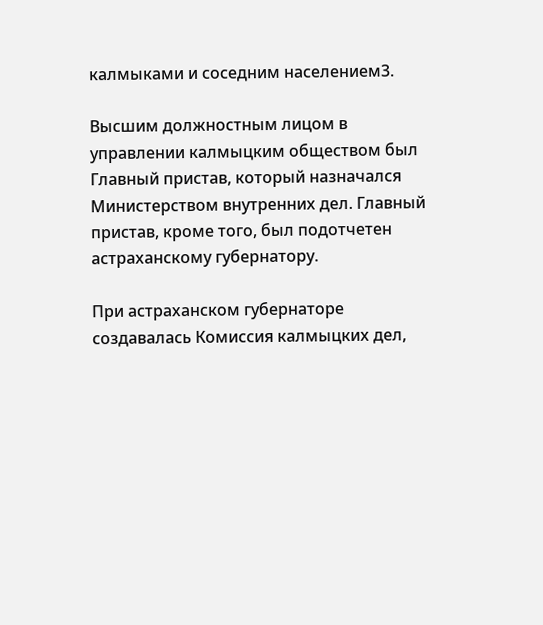калмыками и соседним населением3.

Высшим должностным лицом в управлении калмыцким обществом был Главный пристав, который назначался Министерством внутренних дел. Главный пристав, кроме того, был подотчетен астраханскому губернатору.

При астраханском губернаторе создавалась Комиссия калмыцких дел,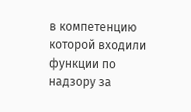в компетенцию которой входили функции по надзору за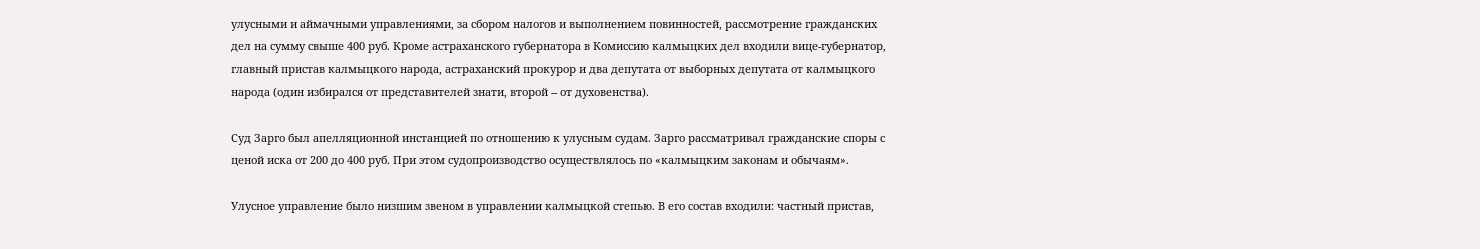улусными и аймачными управлениями, за сбором налогов и выполнением повинностей, рассмотрение гражданских дел на сумму свыше 400 руб. Кроме астраханского губернатора в Комиссию калмыцких дел входили вице-губернатор, главный пристав калмыцкого народа, астраханский прокурор и два депутата от выборных депутата от калмыцкого народа (один избирался от представителей знати, второй -- от духовенства).

Суд Зарго был апелляционной инстанцией по отношению к улусным судам. Зарго рассматривал гражданские споры с ценой иска от 200 до 400 руб. При этом судопроизводство осуществлялось по «калмыцким законам и обычаям».

Улусное управление было низшим звеном в управлении калмыцкой степью. В его состав входили: частный пристав,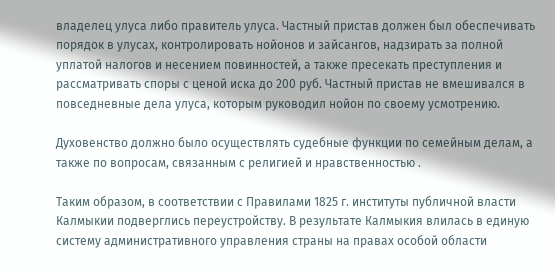владелец улуса либо правитель улуса. Частный пристав должен был обеспечивать порядок в улусах, контролировать нойонов и зайсангов, надзирать за полной уплатой налогов и несением повинностей, а также пресекать преступления и рассматривать споры с ценой иска до 200 руб. Частный пристав не вмешивался в повседневные дела улуса, которым руководил нойон по своему усмотрению.

Духовенство должно было осуществлять судебные функции по семейным делам, а также по вопросам, связанным с религией и нравственностью .

Таким образом, в соответствии с Правилами 1825 г. институты публичной власти Калмыкии подверглись переустройству. В результате Калмыкия влилась в единую систему административного управления страны на правах особой области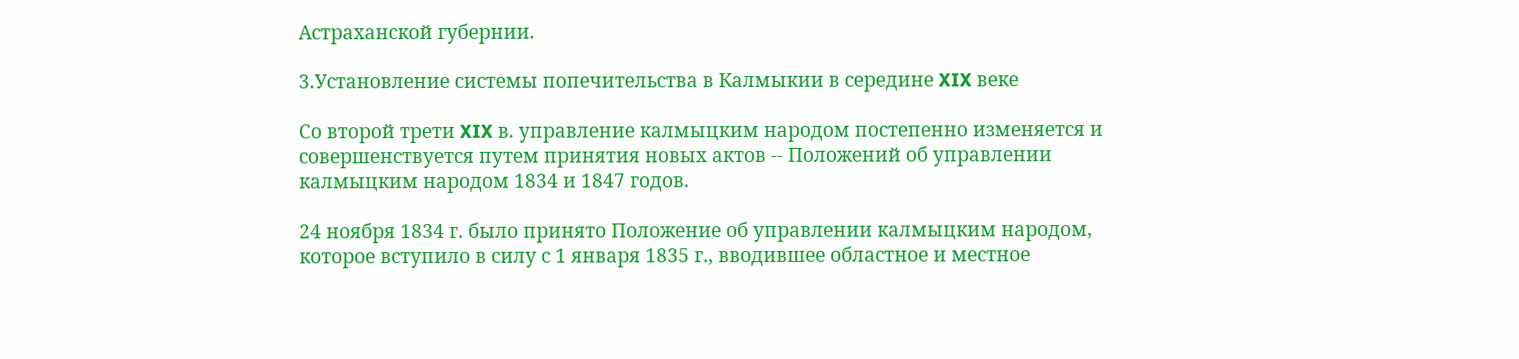Астраханской губернии.

3.Установление системы попечительства в Калмыкии в середине XIX веке

Со второй трети XIX в. управление калмыцким народом постепенно изменяется и совершенствуется путем принятия новых актов -- Положений об управлении калмыцким народом 1834 и 1847 годов.

24 ноября 1834 г. было принято Положение об управлении калмыцким народом, которое вступило в силу с 1 января 1835 г., вводившее областное и местное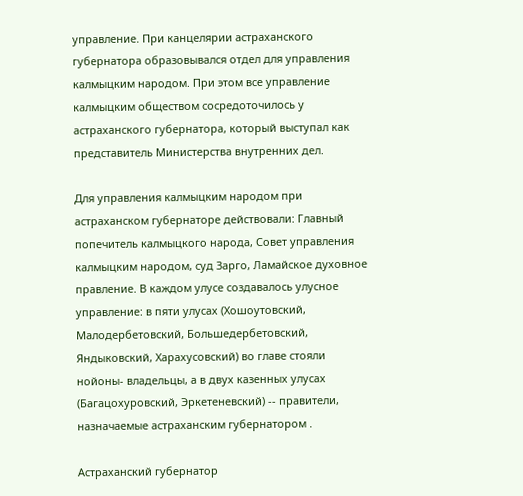управление. При канцелярии астраханского губернатора образовывался отдел для управления калмыцким народом. При этом все управление калмыцким обществом сосредоточилось у астраханского губернатора, который выступал как представитель Министерства внутренних дел.

Для управления калмыцким народом при астраханском губернаторе действовали: Главный попечитель калмыцкого народа, Совет управления калмыцким народом, суд Зарго, Ламайское духовное правление. В каждом улусе создавалось улусное управление: в пяти улусах (Хошоутовский, Малодербетовский, Большедербетовский, Яндыковский, Харахусовский) во главе стояли нойоны- владельцы, а в двух казенных улусах (Багацохуровский, Эркетеневский) -- правители, назначаемые астраханским губернатором .

Астраханский губернатор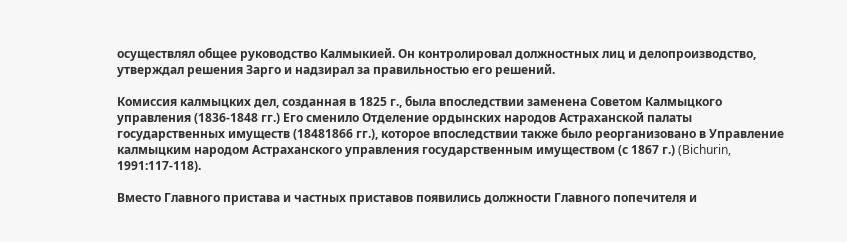осуществлял общее руководство Калмыкией. Он контролировал должностных лиц и делопроизводство, утверждал решения Зарго и надзирал за правильностью его решений.

Комиссия калмыцких дел, созданная в 1825 г., была впоследствии заменена Советом Калмыцкого управления (1836-1848 гг.) Его сменило Отделение ордынских народов Астраханской палаты государственных имуществ (18481866 гг.), которое впоследствии также было реорганизовано в Управление калмыцким народом Астраханского управления государственным имуществом (с 1867 г.) (Bichurin, 1991:117-118).

Вместо Главного пристава и частных приставов появились должности Главного попечителя и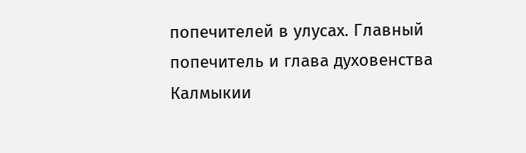попечителей в улусах. Главный попечитель и глава духовенства Калмыкии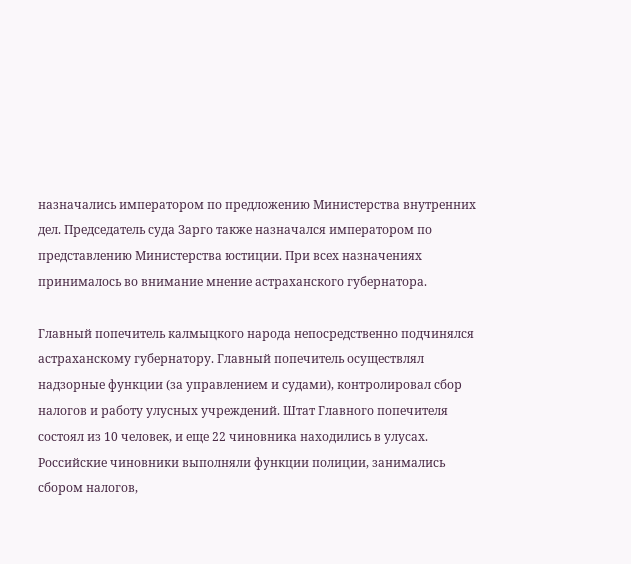назначались императором по предложению Министерства внутренних дел. Председатель суда Зарго также назначался императором по представлению Министерства юстиции. При всех назначениях принималось во внимание мнение астраханского губернатора.

Главный попечитель калмыцкого народа непосредственно подчинялся астраханскому губернатору. Главный попечитель осуществлял надзорные функции (за управлением и судами), контролировал сбор налогов и работу улусных учреждений. Штат Главного попечителя состоял из 10 человек, и еще 22 чиновника находились в улусах. Российские чиновники выполняли функции полиции, занимались сбором налогов,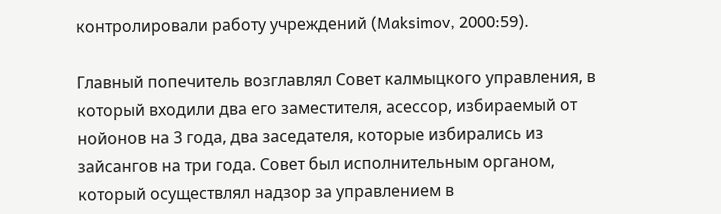контролировали работу учреждений (Maksimov, 2000:59).

Главный попечитель возглавлял Совет калмыцкого управления, в который входили два его заместителя, асессор, избираемый от нойонов на 3 года, два заседателя, которые избирались из зайсангов на три года. Совет был исполнительным органом, который осуществлял надзор за управлением в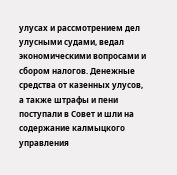улусах и рассмотрением дел улусными судами, ведал экономическими вопросами и сбором налогов. Денежные средства от казенных улусов, а также штрафы и пени поступали в Совет и шли на содержание калмыцкого управления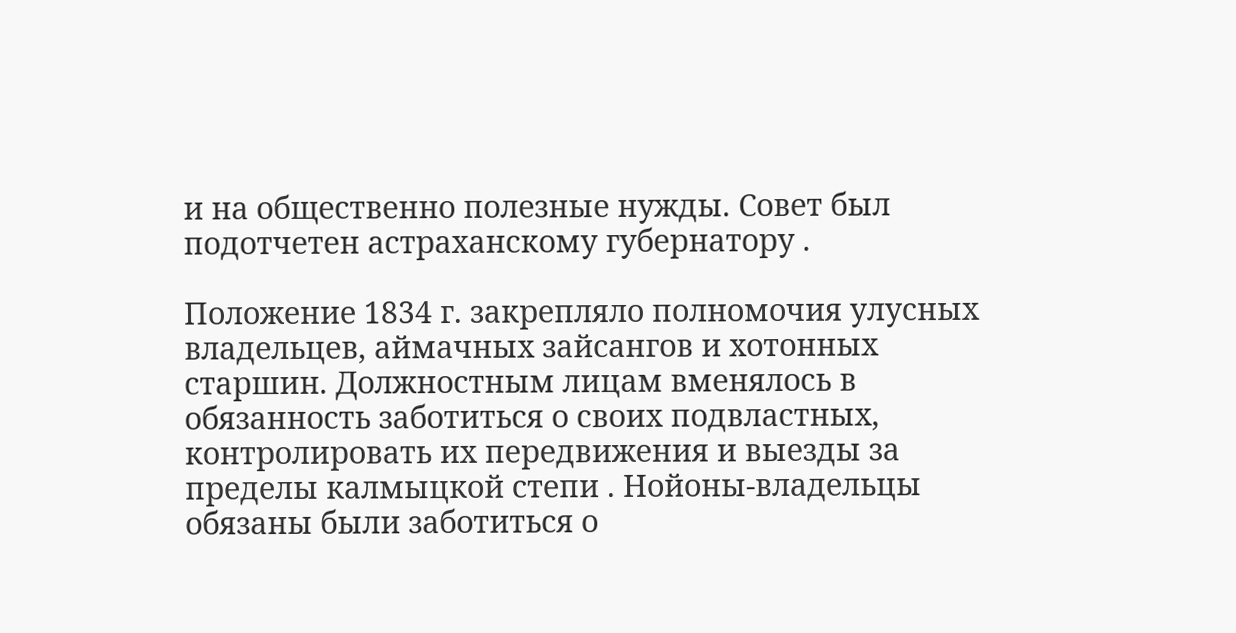и на общественно полезные нужды. Совет был подотчетен астраханскому губернатору .

Положение 1834 г. закрепляло полномочия улусных владельцев, аймачных зайсангов и хотонных старшин. Должностным лицам вменялось в обязанность заботиться о своих подвластных, контролировать их передвижения и выезды за пределы калмыцкой степи . Нойоны-владельцы обязаны были заботиться о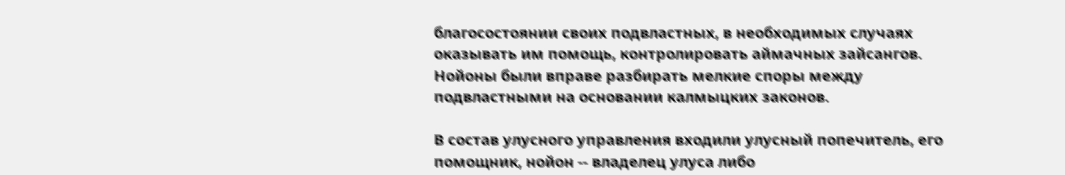благосостоянии своих подвластных, в необходимых случаях оказывать им помощь, контролировать аймачных зайсангов. Нойоны были вправе разбирать мелкие споры между подвластными на основании калмыцких законов.

В состав улусного управления входили улусный попечитель, его помощник, нойон -- владелец улуса либо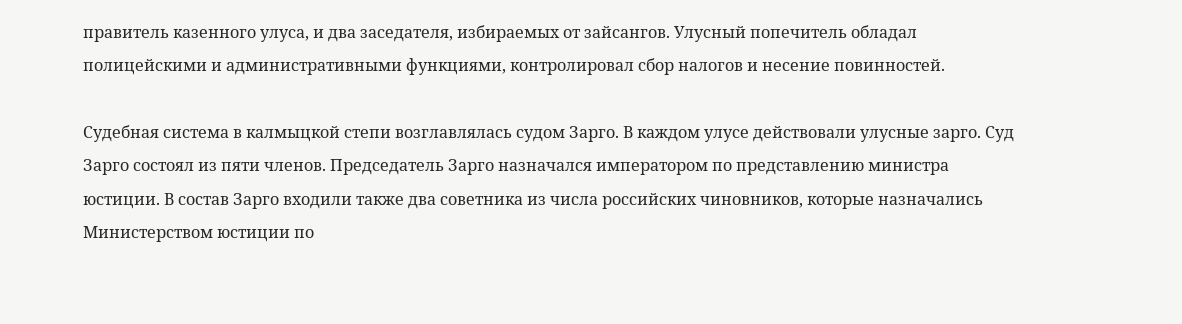правитель казенного улуса, и два заседателя, избираемых от зайсангов. Улусный попечитель обладал полицейскими и административными функциями, контролировал сбор налогов и несение повинностей.

Судебная система в калмыцкой степи возглавлялась судом Зарго. В каждом улусе действовали улусные зарго. Суд Зарго состоял из пяти членов. Председатель Зарго назначался императором по представлению министра юстиции. В состав Зарго входили также два советника из числа российских чиновников, которые назначались Министерством юстиции по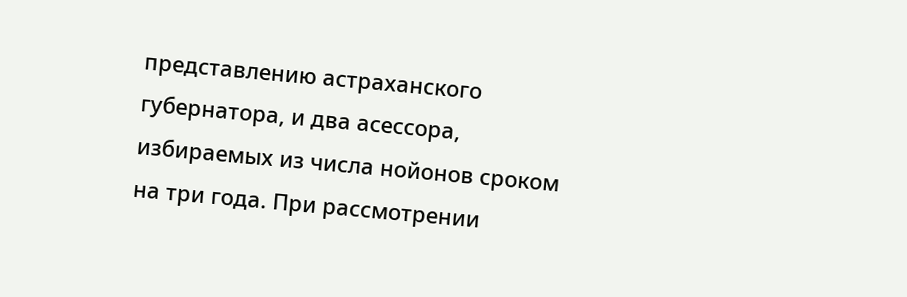представлению астраханского губернатора, и два асессора, избираемых из числа нойонов сроком на три года. При рассмотрении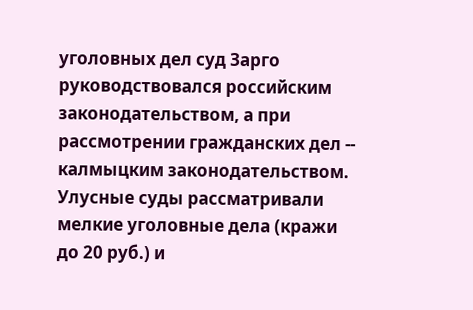уголовных дел суд Зарго руководствовался российским законодательством, а при рассмотрении гражданских дел -- калмыцким законодательством. Улусные суды рассматривали мелкие уголовные дела (кражи до 20 руб.) и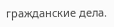гражданские дела.